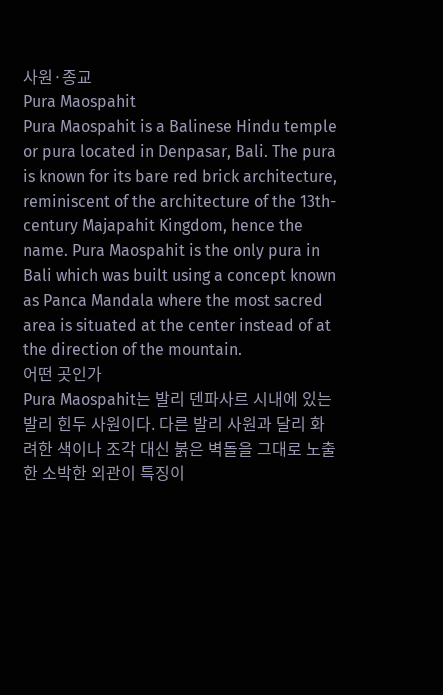사원·종교
Pura Maospahit
Pura Maospahit is a Balinese Hindu temple or pura located in Denpasar, Bali. The pura is known for its bare red brick architecture, reminiscent of the architecture of the 13th-century Majapahit Kingdom, hence the name. Pura Maospahit is the only pura in Bali which was built using a concept known as Panca Mandala where the most sacred area is situated at the center instead of at the direction of the mountain.
어떤 곳인가
Pura Maospahit는 발리 덴파사르 시내에 있는 발리 힌두 사원이다. 다른 발리 사원과 달리 화려한 색이나 조각 대신 붉은 벽돌을 그대로 노출한 소박한 외관이 특징이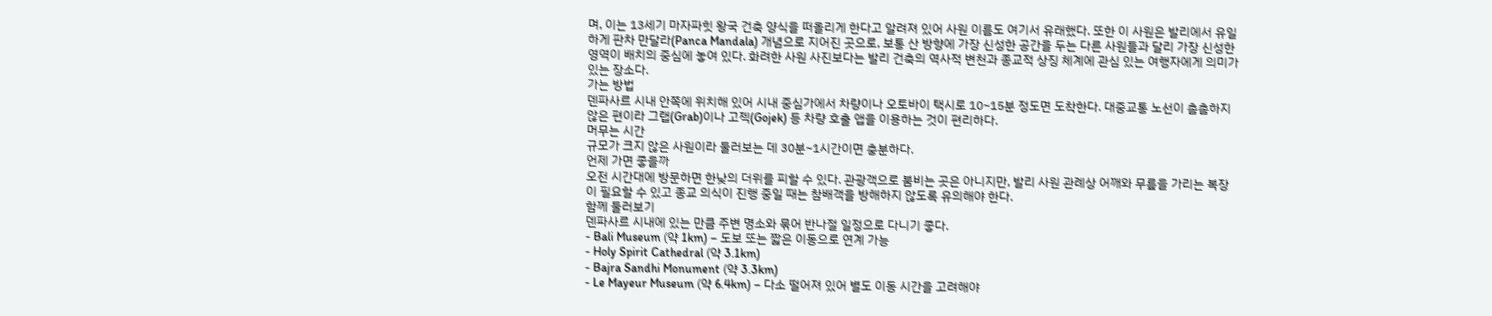며, 이는 13세기 마자파힛 왕국 건축 양식을 떠올리게 한다고 알려져 있어 사원 이름도 여기서 유래했다. 또한 이 사원은 발리에서 유일하게 판차 만달라(Panca Mandala) 개념으로 지어진 곳으로, 보통 산 방향에 가장 신성한 공간을 두는 다른 사원들과 달리 가장 신성한 영역이 배치의 중심에 놓여 있다. 화려한 사원 사진보다는 발리 건축의 역사적 변천과 종교적 상징 체계에 관심 있는 여행자에게 의미가 있는 장소다.
가는 방법
덴파사르 시내 안쪽에 위치해 있어 시내 중심가에서 차량이나 오토바이 택시로 10~15분 정도면 도착한다. 대중교통 노선이 촘촘하지 않은 편이라 그랩(Grab)이나 고젝(Gojek) 등 차량 호출 앱을 이용하는 것이 편리하다.
머무는 시간
규모가 크지 않은 사원이라 둘러보는 데 30분~1시간이면 충분하다.
언제 가면 좋을까
오전 시간대에 방문하면 한낮의 더위를 피할 수 있다. 관광객으로 붐비는 곳은 아니지만, 발리 사원 관례상 어깨와 무릎을 가리는 복장이 필요할 수 있고 종교 의식이 진행 중일 때는 참배객을 방해하지 않도록 유의해야 한다.
함께 둘러보기
덴파사르 시내에 있는 만큼 주변 명소와 묶어 반나절 일정으로 다니기 좋다.
- Bali Museum (약 1km) – 도보 또는 짧은 이동으로 연계 가능
- Holy Spirit Cathedral (약 3.1km)
- Bajra Sandhi Monument (약 3.3km)
- Le Mayeur Museum (약 6.4km) – 다소 떨어져 있어 별도 이동 시간을 고려해야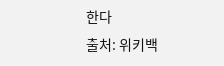한다
출처: 위키백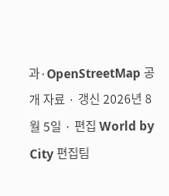과·OpenStreetMap 공개 자료 · 갱신 2026년 8월 5일 · 편집 World by City 편집팀